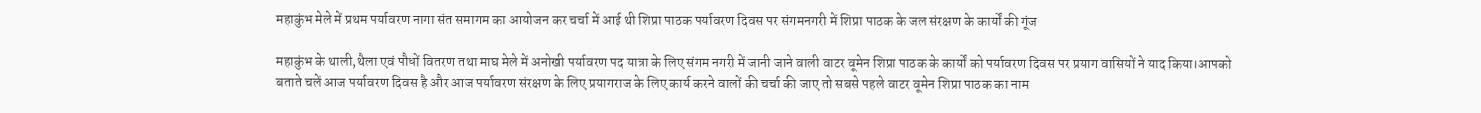महाकुंभ मेले में प्रथम पर्यावरण नागा संत समागम का आयोजन कर चर्चा में आई थी शिप्रा पाठक पर्यावरण दिवस पर संगमनगरी में शिप्रा पाठक के जल संरक्षण के कार्यों की गूंज

महाकुंभ के थाली,थैला एवं पौधों वितरण तथा माघ मेले में अनोखी पर्यावरण पद यात्रा के लिए संगम नगरी में जानी जाने वाली वाटर वूमेन शिप्रा पाठक के कार्यों को पर्यावरण दिवस पर प्रयाग वासियों ने याद किया।आपको बताते चलें आज पर्यावरण दिवस है और आज पर्यावरण संरक्षण के लिए प्रयागराज के लिए कार्य करने वालों की चर्चा की जाए तो सबसे पहले वाटर वूमेन शिप्रा पाठक का नाम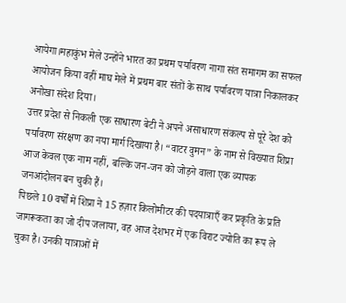आयेगा।महाकुंभ मेले उन्होंने भारत का प्रथम पर्यावरण नागा संत समागम का सफल आयोजन किया वहीं माघ मेले में प्रथम बार संतों के साथ पर्यावरण यात्रा निकालकर अनोखा संदेश दिया।
उत्तर प्रदेश से निकली एक साधारण बेटी ने अपने असाधारण संकल्प से पूरे देश को पर्यावरण संरक्षण का नया मार्ग दिखाया है। “वाटर वुमन” के नाम से विख्यात शिप्रा आज केवल एक नाम नहीं, बल्कि जन-जन को जोड़ने वाला एक व्यापक जनआंदोलन बन चुकी हैं।
पिछले 10 वर्षों में शिप्रा ने 15 हज़ार किलोमीटर की पदयात्राएँ कर प्रकृति के प्रति जागरूकता का जो दीप जलाया, वह आज देशभर में एक विराट ज्योति का रूप ले चुका है। उनकी यात्राओं में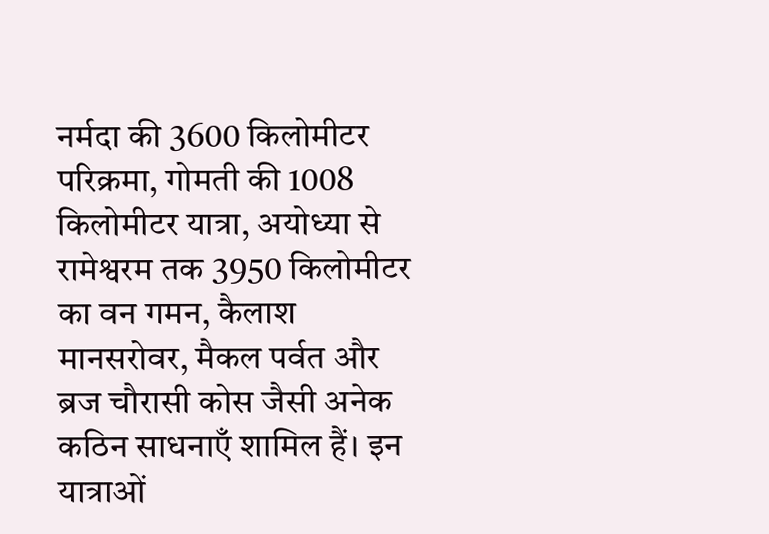नर्मदा की 3600 किलोमीटर परिक्रमा, गोमती की 1008 किलोमीटर यात्रा, अयोध्या से रामेश्वरम तक 3950 किलोमीटर का वन गमन, कैलाश मानसरोवर, मैकल पर्वत और ब्रज चौरासी कोस जैसी अनेक कठिन साधनाएँ शामिल हैं। इन यात्राओं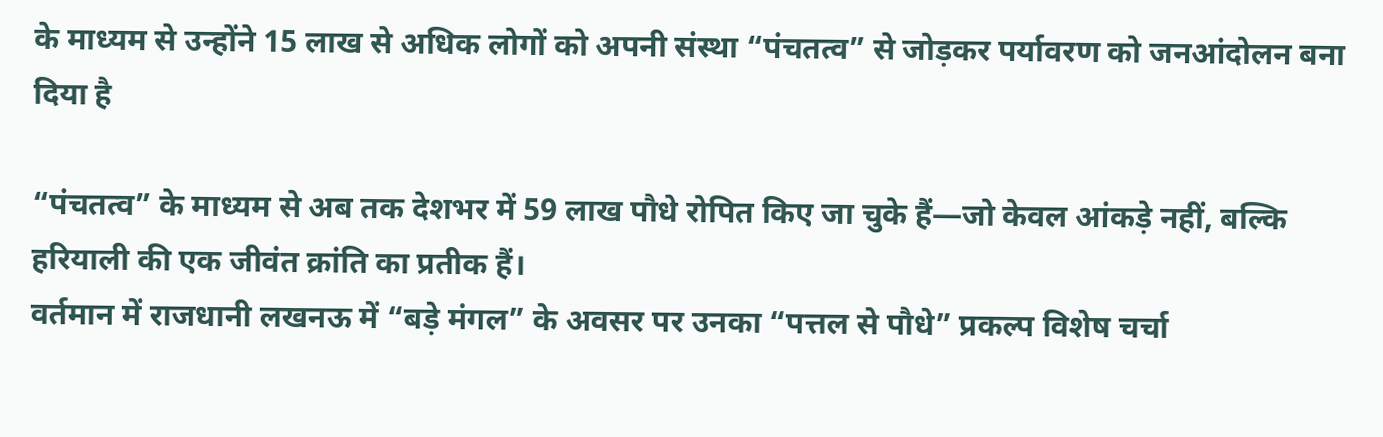के माध्यम से उन्होंने 15 लाख से अधिक लोगों को अपनी संस्था “पंचतत्व” से जोड़कर पर्यावरण को जनआंदोलन बना दिया है

“पंचतत्व” के माध्यम से अब तक देशभर में 59 लाख पौधे रोपित किए जा चुके हैं—जो केवल आंकड़े नहीं, बल्कि हरियाली की एक जीवंत क्रांति का प्रतीक हैं।
वर्तमान में राजधानी लखनऊ में “बड़े मंगल” के अवसर पर उनका “पत्तल से पौधे” प्रकल्प विशेष चर्चा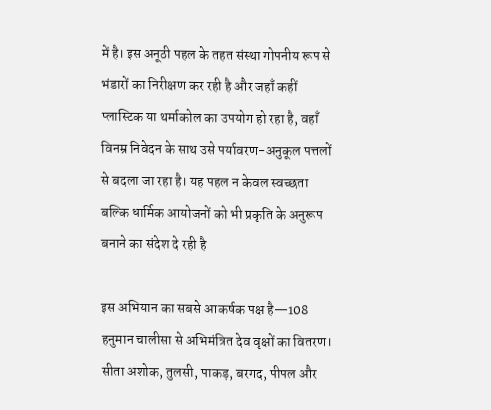में है। इस अनूठी पहल के तहत संस्था गोपनीय रूप से भंडारों का निरीक्षण कर रही है और जहाँ कहीं प्लास्टिक या थर्माकोल का उपयोग हो रहा है, वहाँ विनम्र निवेदन के साथ उसे पर्यावरण-अनुकूल पत्तलों से बदला जा रहा है। यह पहल न केवल स्वच्छता बल्कि धार्मिक आयोजनों को भी प्रकृति के अनुरूप बनाने का संदेश दे रही है

इस अभियान का सबसे आकर्षक पक्ष है—108 हनुमान चालीसा से अभिमंत्रित देव वृक्षों का वितरण। सीता अशोक, तुलसी, पाकड़, बरगद, पीपल और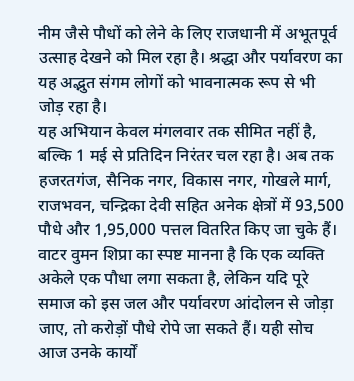नीम जैसे पौधों को लेने के लिए राजधानी में अभूतपूर्व उत्साह देखने को मिल रहा है। श्रद्धा और पर्यावरण का यह अद्भुत संगम लोगों को भावनात्मक रूप से भी जोड़ रहा है।
यह अभियान केवल मंगलवार तक सीमित नहीं है, बल्कि 1 मई से प्रतिदिन निरंतर चल रहा है। अब तक हजरतगंज, सैनिक नगर, विकास नगर, गोखले मार्ग, राजभवन, चन्द्रिका देवी सहित अनेक क्षेत्रों में 93,500 पौधे और 1,95,000 पत्तल वितरित किए जा चुके हैं।
वाटर वुमन शिप्रा का स्पष्ट मानना है कि एक व्यक्ति अकेले एक पौधा लगा सकता है, लेकिन यदि पूरे समाज को इस जल और पर्यावरण आंदोलन से जोड़ा जाए, तो करोड़ों पौधे रोपे जा सकते हैं। यही सोच आज उनके कार्यों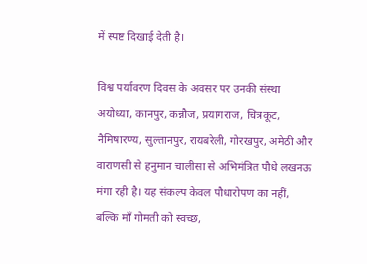में स्पष्ट दिखाई देती है।

विश्व पर्यावरण दिवस के अवसर पर उनकी संस्था अयोध्या, कानपुर, कन्नौज, प्रयागराज, चित्रकूट, नैमिषारण्य, सुल्तानपुर, रायबरेली, गोरखपुर, अमेठी और वाराणसी से हनुमान चालीसा से अभिमंत्रित पौधे लखनऊ मंगा रही है। यह संकल्प केवल पौधारोपण का नहीं, बल्कि माँ गोमती को स्वच्छ,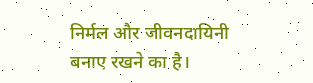निर्मल और जीवनदायिनी बनाए रखने का है।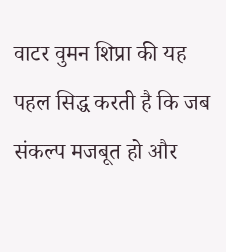वाटर वुमन शिप्रा की यह पहल सिद्ध करती है कि जब संकल्प मजबूत हो और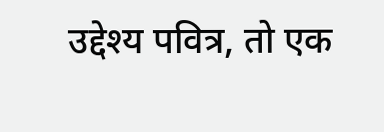उद्देश्य पवित्र, तो एक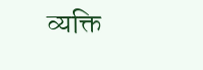व्यक्ति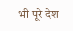भी पूरे देश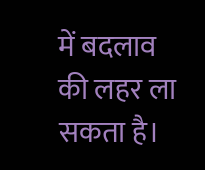में बदलाव की लहर ला सकता है।